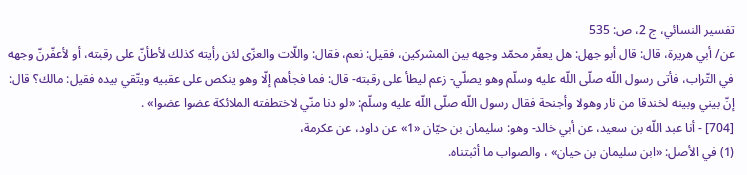تفسير النسائي، ج 2، ص: 535
عن/ أبي هريرة، قال: قال أبو جهل: هل يعفّر محمّد وجهه بين المشركين، فقيل: نعم، فقال: واللّات والعزّى لئن رأيته كذلك لأطأنّ على رقبته، أو لأعفّرنّ وجهه في التّراب، فأتى رسول اللّه صلّى اللّه عليه وسلّم وهو يصلّي- زعم ليطأ على رقبته- قال: فما فجأهم إلّا وهو ينكص على عقبيه ويتّقي بيده فقيل: مالك؟ قال: إنّ بيني وبينه لخندقا من نار وهولا وأجنحة فقال رسول اللّه صلّى اللّه عليه وسلّم: «لو دنا منّي لاختطفته الملائكة عضوا عضوا» .
[704] - أنا عبد اللّه بن سعيد، عن أبي خالد- وهو: سليمان بن حيّان «1» عن داود، عن عكرمة،
(1) في الأصل: «ابن سليمان بن حيان» ، والصواب ما أثبتناه.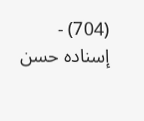(704) - إسناده حسن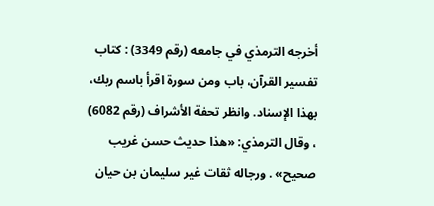أخرجه الترمذي في جامعه (رقم 3349) : كتاب تفسير القرآن، باب ومن سورة اقرأ باسم ربك، بهذا الإسناد. وانظر تحفة الأشراف (رقم 6082) ، وقال الترمذي: «هذا حديث حسن غريب صحيح» . ورجاله ثقات غير سليمان بن حيان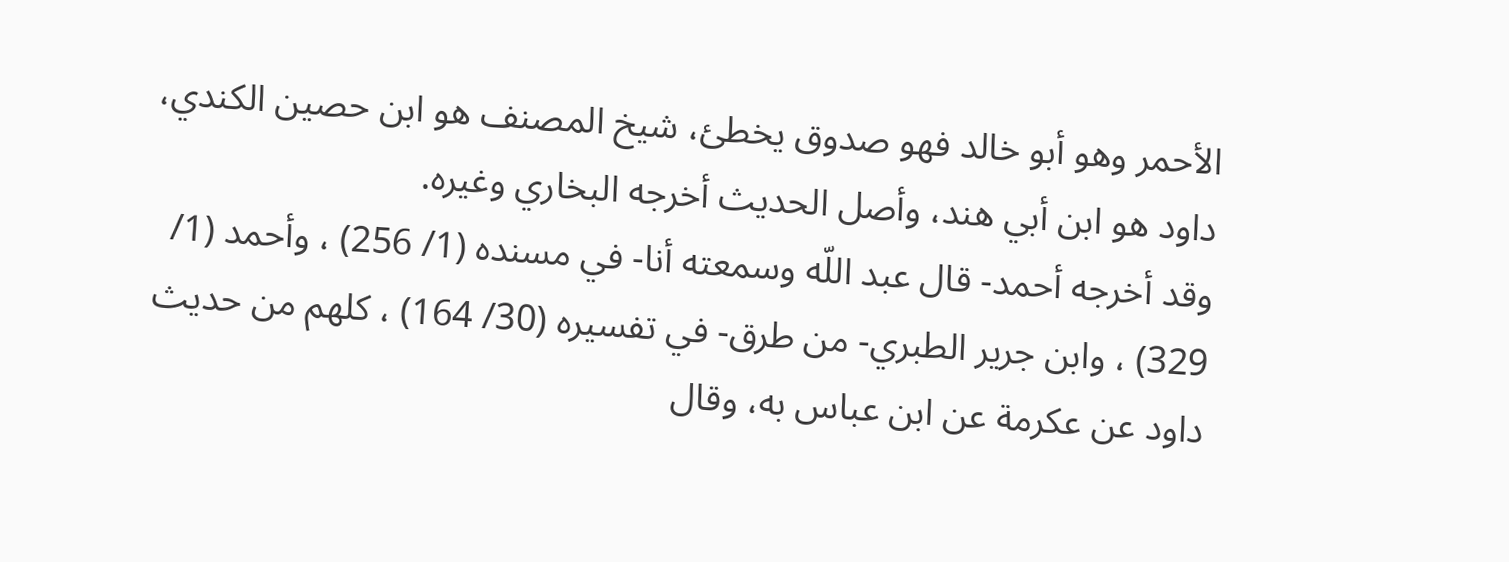الأحمر وهو أبو خالد فهو صدوق يخطئ، شيخ المصنف هو ابن حصين الكندي، داود هو ابن أبي هند، وأصل الحديث أخرجه البخاري وغيره.
وقد أخرجه أحمد- قال عبد اللّه وسمعته أنا- في مسنده (1/ 256) ، وأحمد (1/ 329) ، وابن جرير الطبري- من طرق- في تفسيره (30/ 164) ، كلهم من حديث داود عن عكرمة عن ابن عباس به، وقال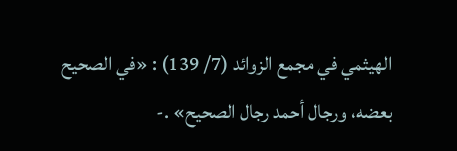الهيثمي في مجمع الزوائد (7/ 139) : «في الصحيح بعضه، ورجال أحمد رجال الصحيح» .-